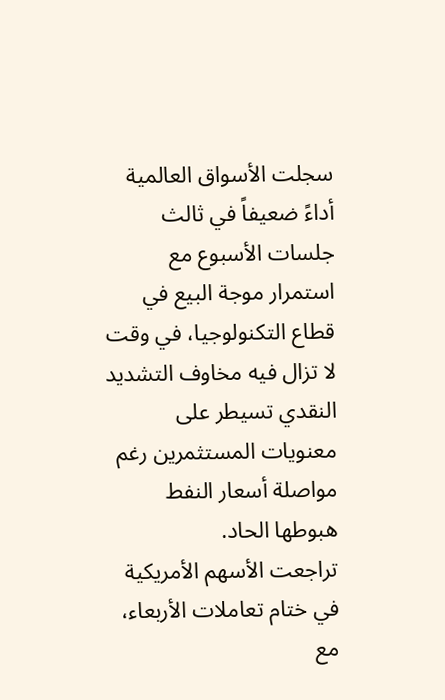سجلت الأسواق العالمية أداءً ضعيفاً في ثالث جلسات الأسبوع مع استمرار موجة البيع في قطاع التكنولوجيا، في وقت لا تزال فيه مخاوف التشديد النقدي تسيطر على معنويات المستثمرين رغم مواصلة أسعار النفط هبوطها الحاد.
تراجعت الأسهم الأمريكية في ختام تعاملات الأربعاء، مع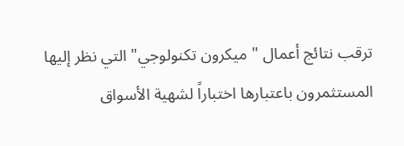ترقب نتائج أعمال "ميكرون تكنولوجي" التي نظر إليها المستثمرون باعتبارها اختباراً لشهية الأسواق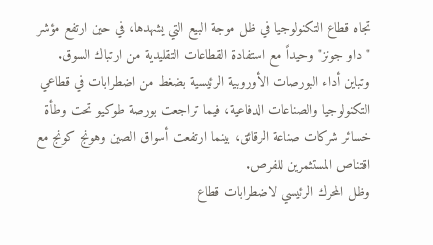تجاه قطاع التكنولوجيا في ظل موجة البيع التي يشهدها، في حين ارتفع مؤشر "داو جونز" وحيداً مع استفادة القطاعات التقليدية من ارتباك السوق.
وتباين أداء البورصات الأوروبية الرئيسية بضغط من اضطرابات في قطاعي التكنولوجيا والصناعات الدفاعية، فيما تراجعت بورصة طوكيو تحت وطأة خسائر شركات صناعة الرقائق، بينما ارتفعت أسواق الصين وهونج كونج مع اقتناص المستثمرين للفرص.
وظل المحرك الرئيسي لاضطرابات قطاع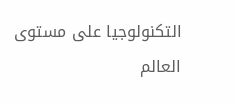التكنولوجيا على مستوى العالم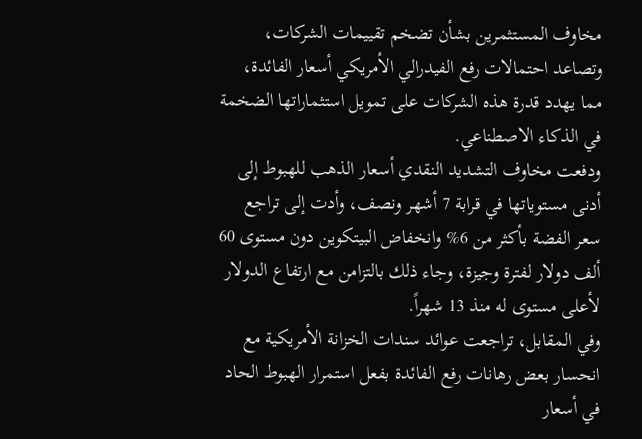مخاوف المستثمرين بشأن تضخم تقييمات الشركات، وتصاعد احتمالات رفع الفيدرالي الأمريكي أسعار الفائدة، مما يهدد قدرة هذه الشركات على تمويل استثماراتها الضخمة في الذكاء الاصطناعي.
ودفعت مخاوف التشديد النقدي أسعار الذهب للهبوط إلى أدنى مستوياتها في قرابة 7 أشهر ونصف، وأدت إلى تراجع سعر الفضة بأكثر من 6% وانخفاض البيتكوين دون مستوى 60 ألف دولار لفترة وجيزة، وجاء ذلك بالتزامن مع ارتفاع الدولار لأعلى مستوى له منذ 13 شهراً.
وفي المقابل، تراجعت عوائد سندات الخزانة الأمريكية مع انحسار بعض رهانات رفع الفائدة بفعل استمرار الهبوط الحاد في أسعار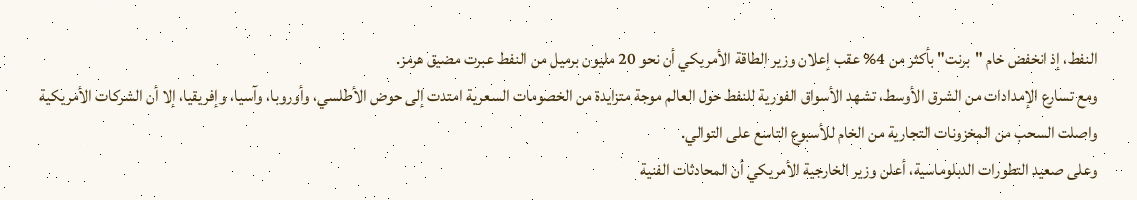النفط، إذ انخفض خام "برنت" بأكثر من 4% عقب إعلان وزير الطاقة الأمريكي أن نحو 20 مليون برميل من النفط عبرت مضيق هرمز.
ومع تسارع الإمدادات من الشرق الأوسط، تشهد الأسواق الفورية للنفط حول العالم موجة متزايدة من الخصومات السعرية امتدت إلى حوض الأطلسي، وأوروبا، وآسيا، وإفريقيا، إلا أن الشركات الأمريكية واصلت السحب من المخزونات التجارية من الخام للأسبوع التاسع على التوالي.
وعلى صعيد التطورات الدبلوماسية، أعلن وزير الخارجية الأمريكي أن المحادثات الفنية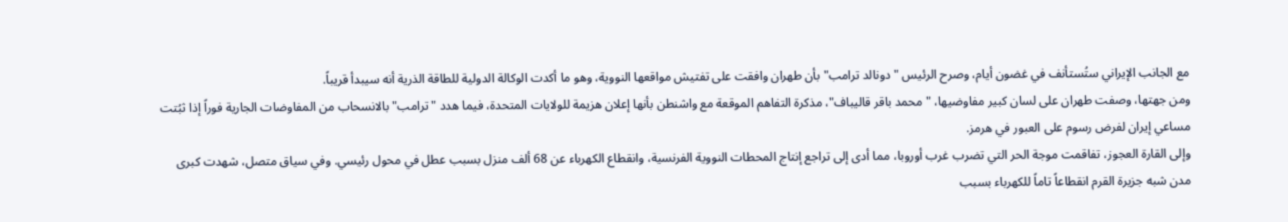مع الجانب الإيراني ستُستأنف في غضون أيام، وصرح الرئيس "دونالد ترامب" بأن طهران وافقت على تفتيش مواقعها النووية، وهو ما أكدت الوكالة الدولية للطاقة الذرية أنه سيبدأ قريباً.
ومن جهتها، وصفت طهران على لسان كبير مفاوضيها، "محمد باقر قاليباف"، مذكرة التفاهم الموقعة مع واشنطن بأنها إعلان هزيمة للولايات المتحدة، فيما هدد "ترامب" بالانسحاب من المفاوضات الجارية فوراً إذا ثبُتت مساعي إيران لفرض رسوم على العبور في هرمز.
وإلى القارة العجوز، تفاقمت موجة الحر التي تضرب غرب أوروبا، مما أدى إلى تراجع إنتاج المحطات النووية الفرنسية، وانقطاع الكهرباء عن 68 ألف منزل بسبب عطل في محول رئيسي. وفي سياق متصل، شهدت كبرى مدن شبه جزيرة القرم انقطاعاً تاماً للكهرباء بسبب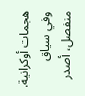هجمات أوكرانية.
وفي سياق منفصل، أصدر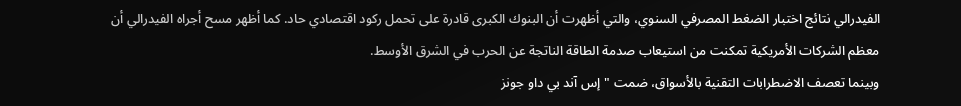الفيدرالي نتائج اختبار الضغط المصرفي السنوي، والتي أظهرت أن البنوك الكبرى قادرة على تحمل ركود اقتصادي حاد. كما أظهر مسح أجراه الفيدرالي أن معظم الشركات الأمريكية تمكنت من استيعاب صدمة الطاقة الناتجة عن الحرب في الشرق الأوسط.
وبينما تعصف الاضطرابات التقنية بالأسواق، ضمت "إس آند بي داو جونز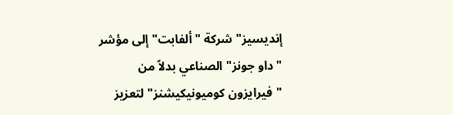إنديسيز" شركة "ألفابت" إلى مؤشر "داو جونز" الصناعي بدلاً من "فيرايزون كوميونيكيشنز" لتعزيز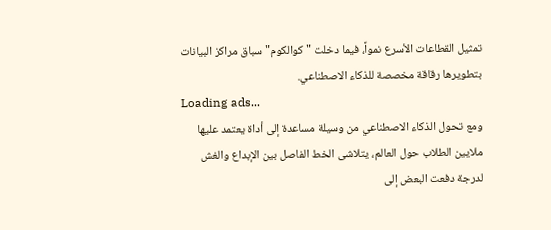تمثيل القطاعات الأسرع نمواً، فيما دخلت "كوالكوم" سباق مراكز البيانات بتطويرها رقاقة مخصصة للذكاء الاصطناعي.
Loading ads...
ومع تحول الذكاء الاصطناعي من وسيلة مساعدة إلى أداة يعتمد عليها ملايين الطلاب حول العالم، يتلاشى الخط الفاصل بين الإبداع والغش لدرجة دفعت البعض إلى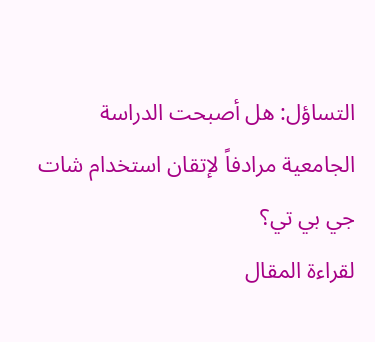التساؤل: هل أصبحت الدراسة الجامعية مرادفاً لإتقان استخدام شات جي بي تي؟
لقراءة المقال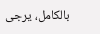بالكامل، يرجى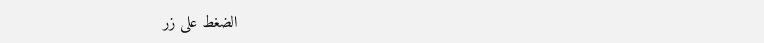الضغط على زر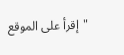"إقرأ على الموقع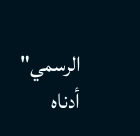الرسمي" أدناه